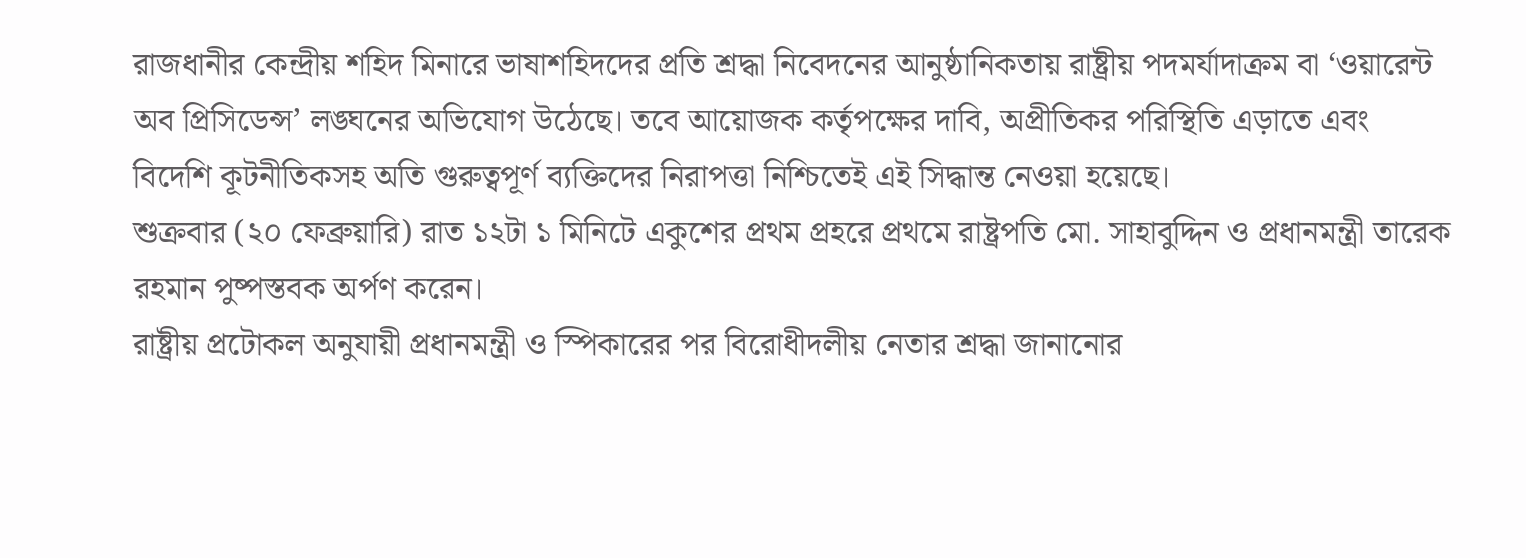রাজধানীর কেন্দ্রীয় শহিদ মিনারে ভাষাশহিদদের প্রতি শ্রদ্ধা নিবেদনের আনুষ্ঠানিকতায় রাষ্ট্রীয় পদমর্যাদাক্রম বা ‘ওয়ারেন্ট অব প্রিসিডেন্স’ লঙ্ঘনের অভিযোগ উঠেছে। তবে আয়োজক কর্তৃপক্ষের দাবি, অপ্রীতিকর পরিস্থিতি এড়াতে এবং বিদেশি কূটনীতিকসহ অতি গুরুত্বপূর্ণ ব্যক্তিদের নিরাপত্তা নিশ্চিতেই এই সিদ্ধান্ত নেওয়া হয়েছে।
শুক্রবার (২০ ফেব্রুয়ারি) রাত ১২টা ১ মিনিটে একুশের প্রথম প্রহরে প্রথমে রাষ্ট্রপতি মো. সাহাবুদ্দিন ও প্রধানমন্ত্রী তারেক রহমান পুষ্পস্তবক অর্পণ করেন।
রাষ্ট্রীয় প্রটোকল অনুযায়ী প্রধানমন্ত্রী ও স্পিকারের পর বিরোধীদলীয় নেতার শ্রদ্ধা জানানোর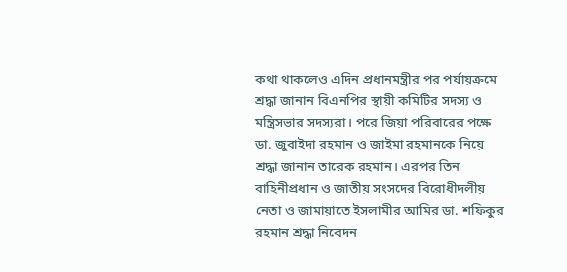কথা থাকলেও এদিন প্রধানমন্ত্রীর পর পর্যায়ক্রমে শ্রদ্ধা জানান বিএনপির স্থায়ী কমিটির সদস্য ও মন্ত্রিসভার সদস্যরা। পরে জিয়া পরিবারের পক্ষে ডা. জুবাইদা রহমান ও জাইমা রহমানকে নিয়ে শ্রদ্ধা জানান তারেক রহমান। এরপর তিন বাহিনীপ্রধান ও জাতীয় সংসদের বিরোধীদলীয় নেতা ও জামায়াতে ইসলামীর আমির ডা. শফিকুর রহমান শ্রদ্ধা নিবেদন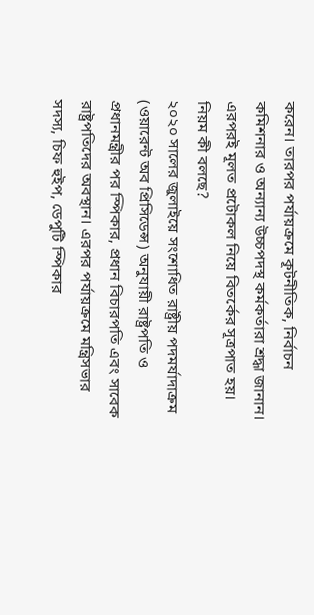করেন। তারপর পর্যায়ক্রমে কূটনীতিক, নির্বাচন কমিশনার ও অন্যান্য উচ্চপদস্থ কর্মকর্তারা শ্রদ্ধা জানান। এরপরই মূলত প্রটোকল নিয়ে বিতর্কের সূত্রপাত হয়।
নিয়ম কী বলছে?
২০২০ সালের জুলাইয়ে সংশোধিত রাষ্ট্রীয় পদমর্যাদাক্রম (ওয়ারেন্ট অব প্রিসিডেন্স) অনুযায়ী রাষ্ট্রপতি ও প্রধানমন্ত্রীর পর স্পিকার, প্রধান বিচারপতি এবং সাবেক রাষ্ট্রপতিদের অবস্থান। এরপর পর্যায়ক্রমে মন্ত্রিসভার সদস্য, চিফ হুইপ, ডেপুটি স্পিকার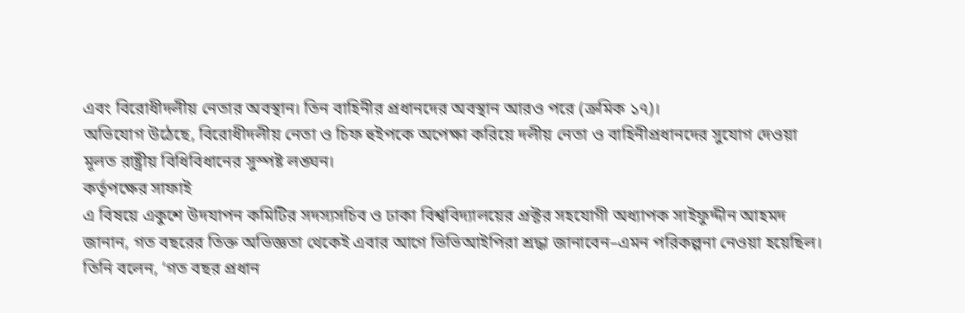এবং বিরোধীদলীয় নেতার অবস্থান। তিন বাহিনীর প্রধানদের অবস্থান আরও পরে (ক্রমিক ১৭)।
অভিযোগ উঠেছে, বিরোধীদলীয় নেতা ও চিফ হুইপকে অপেক্ষা করিয়ে দলীয় নেতা ও বাহিনীপ্রধানদের সুযোগ দেওয়া মূলত রাষ্ট্রীয় বিধিবিধানের সুস্পষ্ট লঙ্ঘন।
কর্তৃপক্ষের সাফাই
এ বিষয়ে একুশে উদযাপন কমিটির সদস্যসচিব ও ঢাকা বিশ্ববিদ্যালয়ের প্রক্টর সহযোগী অধ্যাপক সাইফুদ্দীন আহমদ জানান, গত বছরের তিক্ত অভিজ্ঞতা থেকেই এবার আগে ভিভিআইপিরা শ্রদ্ধা জানাবেন–এমন পরিকল্পনা নেওয়া হয়েছিল।
তিনি বলেন, ‘গত বছর প্রধান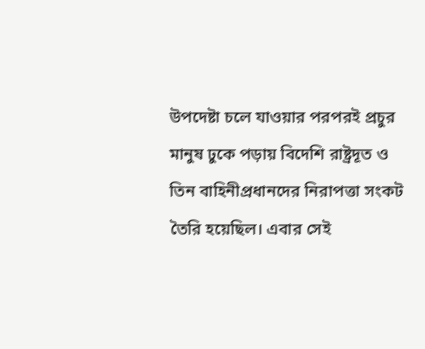উপদেষ্টা চলে যাওয়ার পরপরই প্রচুর মানুষ ঢুকে পড়ায় বিদেশি রাষ্ট্রদূত ও তিন বাহিনীপ্রধানদের নিরাপত্তা সংকট তৈরি হয়েছিল। এবার সেই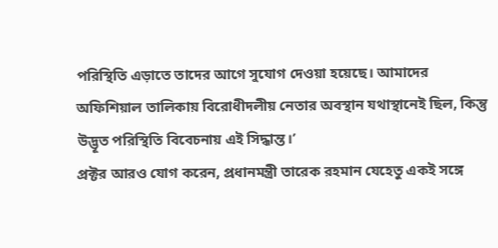পরিস্থিতি এড়াতে তাদের আগে সুযোগ দেওয়া হয়েছে। আমাদের অফিশিয়াল তালিকায় বিরোধীদলীয় নেতার অবস্থান যথাস্থানেই ছিল, কিন্তু উদ্ভূত পরিস্থিতি বিবেচনায় এই সিদ্ধান্ত।’
প্রক্টর আরও যোগ করেন, প্রধানমন্ত্রী তারেক রহমান যেহেতু একই সঙ্গে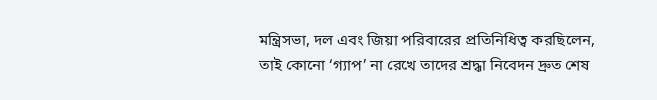মন্ত্রিসভা, দল এবং জিয়া পরিবারের প্রতিনিধিত্ব করছিলেন, তাই কোনো ‘গ্যাপ’ না রেখে তাদের শ্রদ্ধা নিবেদন দ্রুত শেষ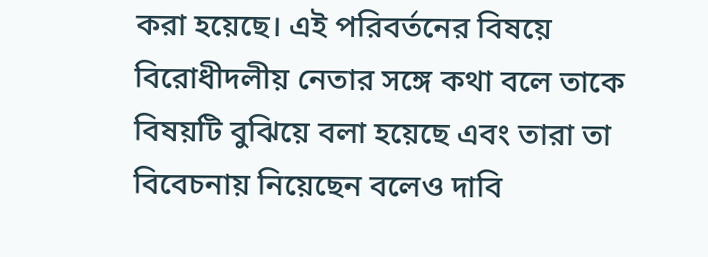করা হয়েছে। এই পরিবর্তনের বিষয়ে বিরোধীদলীয় নেতার সঙ্গে কথা বলে তাকে বিষয়টি বুঝিয়ে বলা হয়েছে এবং তারা তা বিবেচনায় নিয়েছেন বলেও দাবি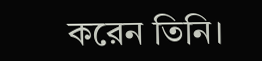করেন তিনি।